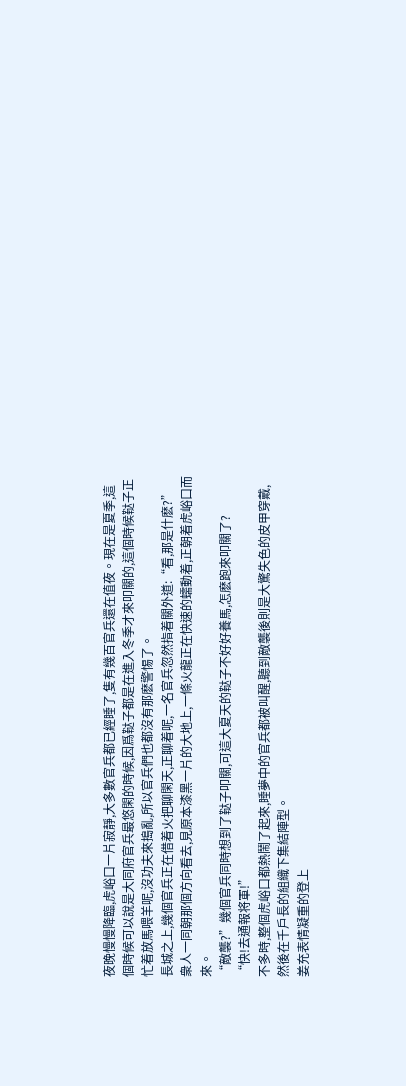夜晚慢慢降臨,虎峪口一片寂靜,大多數官兵都已經睡了,隻有幾百官兵還在值夜。現在是夏季,這個時候可以說是大同府官兵最悠閑的時候,因爲鞑子都是在進入冬季才來叩關的,這個時候鞑子正忙着放馬喂羊呢,沒功夫來搗亂,所以官兵們也都沒有那麽警惕了。
長城之上,幾個官兵正在借着火把聊閑天,正聊着呢,一名官兵忽然指着關外道:“看,那是什麽?”
衆人一同朝那個方向看去,見原本漆黑一片的大地上,一條火龍正在快速的蠕動着,正朝着虎峪口而來。
“敵襲?”幾個官兵同時想到了鞑子叩關,可這大夏天的鞑子不好好養馬,怎麽跑來叩關了?
“快!去通報将軍!”
不多時,整個虎峪口都熱鬧了起來,睡夢中的官兵都被叫醒,聽到敵襲後則是大驚失色的皮甲穿戴,然後在千戶長的組織下集結陣型。
姜充表情凝重的登上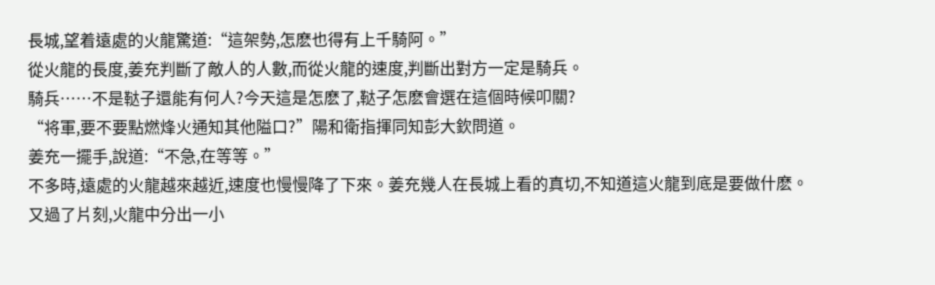長城,望着遠處的火龍驚道:“這架勢,怎麽也得有上千騎阿。”
從火龍的長度,姜充判斷了敵人的人數,而從火龍的速度,判斷出對方一定是騎兵。
騎兵……不是鞑子還能有何人?今天這是怎麽了,鞑子怎麽會選在這個時候叩關?
“将軍,要不要點燃烽火通知其他隘口?”陽和衛指揮同知彭大欽問道。
姜充一擺手,說道:“不急,在等等。”
不多時,遠處的火龍越來越近,速度也慢慢降了下來。姜充幾人在長城上看的真切,不知道這火龍到底是要做什麽。
又過了片刻,火龍中分出一小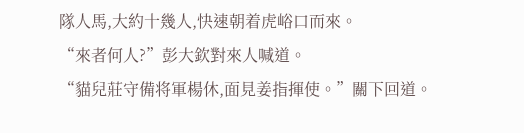隊人馬,大約十幾人,快速朝着虎峪口而來。
“來者何人?”彭大欽對來人喊道。
“貓兒莊守備将軍楊休,面見姜指揮使。”關下回道。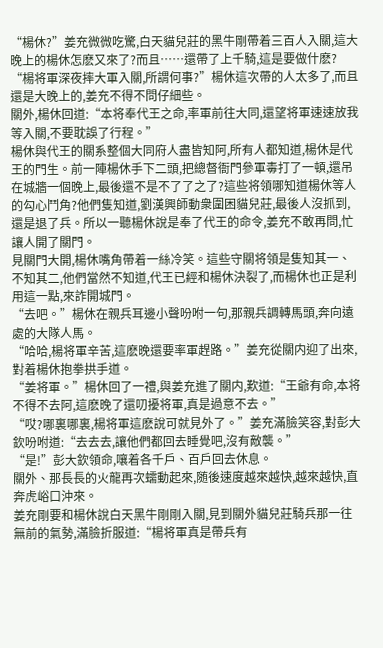“楊休?”姜充微微吃驚,白天貓兒莊的黑牛剛帶着三百人入關,這大晚上的楊休怎麽又來了?而且……還帶了上千騎,這是要做什麽?
“楊将軍深夜摔大軍入關,所謂何事?”楊休這次帶的人太多了,而且還是大晚上的,姜充不得不問仔細些。
關外,楊休回道:“本将奉代王之命,率軍前往大同,還望将軍速速放我等入關,不要耽誤了行程。”
楊休與代王的關系整個大同府人盡皆知阿,所有人都知道,楊休是代王的門生。前一陣楊休手下二頭,把總督衙門參軍毒打了一頓,還吊在城牆一個晚上,最後還不是不了了之了?這些将領哪知道楊休等人的勾心鬥角?他們隻知道,劉漢興師動衆圍困貓兒莊,最後人沒抓到,還是退了兵。所以一聽楊休說是奉了代王的命令,姜充不敢再問,忙讓人開了關門。
見關門大開,楊休嘴角帶着一絲冷笑。這些守關将領是隻知其一、不知其二,他們當然不知道,代王已經和楊休決裂了,而楊休也正是利用這一點,來詐開城門。
“去吧。”楊休在親兵耳邊小聲吩咐一句,那親兵調轉馬頭,奔向遠處的大隊人馬。
“哈哈,楊将軍辛苦,這麽晚還要率軍趕路。”姜充從關内迎了出來,對着楊休抱拳拱手道。
“姜将軍。”楊休回了一禮,與姜充進了關内,歎道:“王爺有命,本将不得不去阿,這麽晚了還叨擾将軍,真是過意不去。”
“哎?哪裏哪裏,楊将軍這麽說可就見外了。”姜充滿臉笑容,對彭大欽吩咐道:“去去去,讓他們都回去睡覺吧,沒有敵襲。”
“是!”彭大欽領命,嚷着各千戶、百戶回去休息。
關外、那長長的火龍再次蠕動起來,随後速度越來越快,越來越快,直奔虎峪口沖來。
姜充剛要和楊休說白天黑牛剛剛入關,見到關外貓兒莊騎兵那一往無前的氣勢,滿臉折服道:“楊将軍真是帶兵有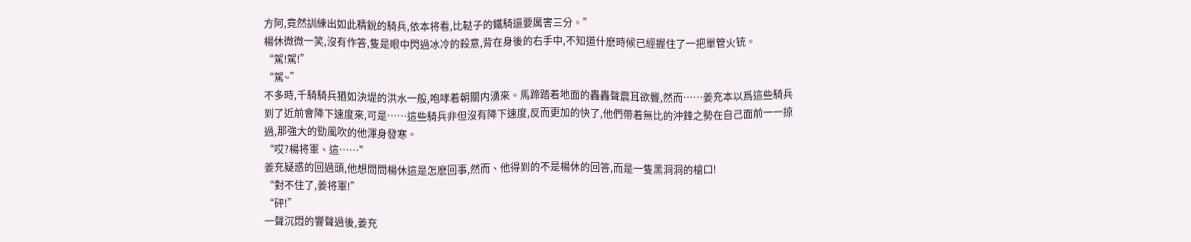方阿,竟然訓練出如此精銳的騎兵,依本将看,比鞑子的鐵騎還要厲害三分。”
楊休微微一笑,沒有作答,隻是眼中閃過冰冷的殺意,背在身後的右手中,不知道什麽時候已經握住了一把單管火铳。
“駕!駕!”
“駕~”
不多時,千騎騎兵猶如決堤的洪水一般,咆哮着朝關内湧來。馬蹄踏着地面的轟轟聲震耳欲聾,然而……姜充本以爲這些騎兵到了近前會降下速度來,可是……這些騎兵非但沒有降下速度,反而更加的快了,他們帶着無比的沖鋒之勢在自己面前一一掠過,那強大的勁風吹的他渾身發寒。
“哎?楊将軍、這……”
姜充疑惑的回過頭,他想問問楊休這是怎麽回事,然而、他得到的不是楊休的回答,而是一隻黑洞洞的槍口!
“對不住了,姜将軍!”
“砰!”
一聲沉悶的響聲過後,姜充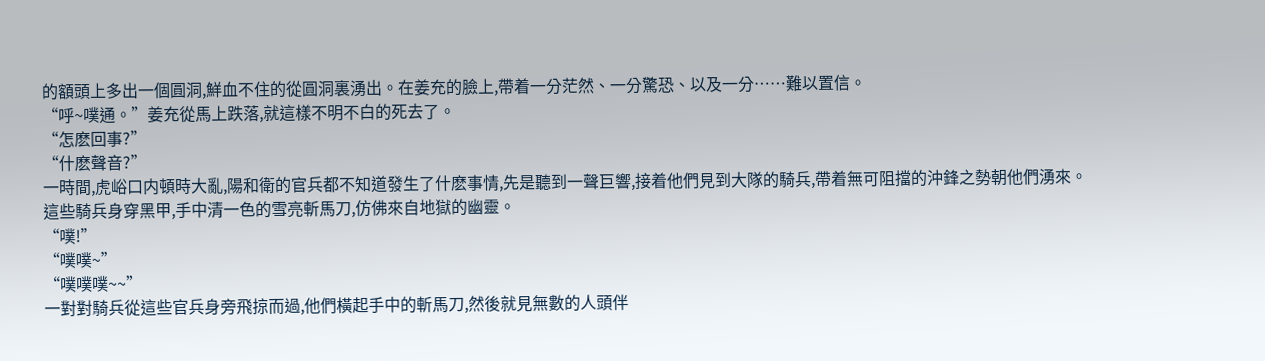的額頭上多出一個圓洞,鮮血不住的從圓洞裏湧出。在姜充的臉上,帶着一分茫然、一分驚恐、以及一分……難以置信。
“呼~噗通。”姜充從馬上跌落,就這樣不明不白的死去了。
“怎麽回事?”
“什麽聲音?”
一時間,虎峪口内頓時大亂,陽和衛的官兵都不知道發生了什麽事情,先是聽到一聲巨響,接着他們見到大隊的騎兵,帶着無可阻擋的沖鋒之勢朝他們湧來。這些騎兵身穿黑甲,手中清一色的雪亮斬馬刀,仿佛來自地獄的幽靈。
“噗!”
“噗噗~”
“噗噗噗~~”
一對對騎兵從這些官兵身旁飛掠而過,他們橫起手中的斬馬刀,然後就見無數的人頭伴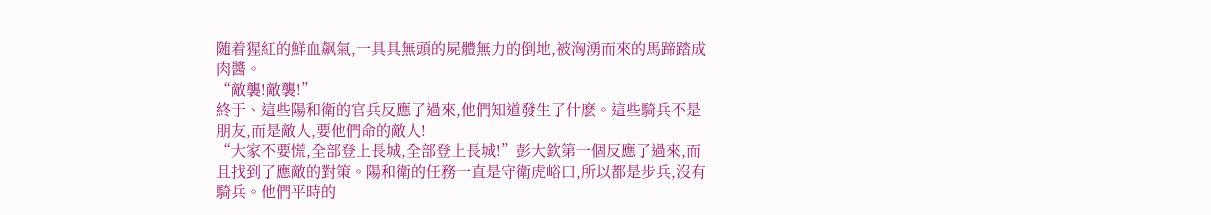随着猩紅的鮮血飙氣,一具具無頭的屍體無力的倒地,被洶湧而來的馬蹄踏成肉醬。
“敵襲!敵襲!”
終于、這些陽和衛的官兵反應了過來,他們知道發生了什麽。這些騎兵不是朋友,而是敵人,要他們命的敵人!
“大家不要慌,全部登上長城,全部登上長城!”彭大欽第一個反應了過來,而且找到了應敵的對策。陽和衛的任務一直是守衛虎峪口,所以都是步兵,沒有騎兵。他們平時的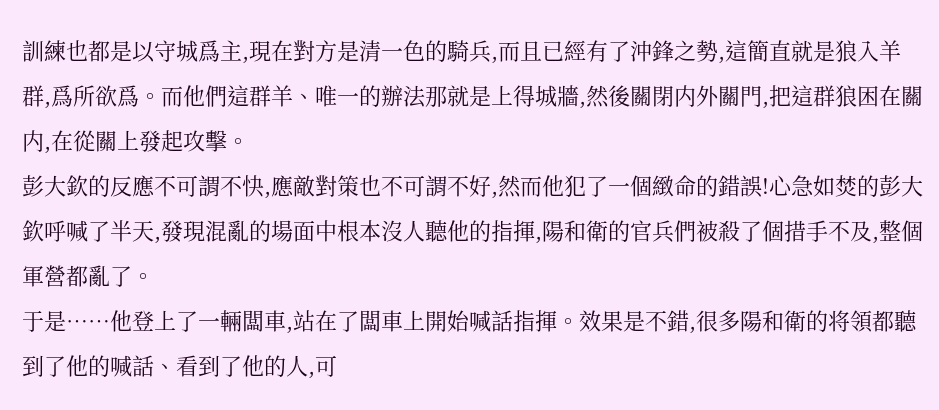訓練也都是以守城爲主,現在對方是清一色的騎兵,而且已經有了沖鋒之勢,這簡直就是狼入羊群,爲所欲爲。而他們這群羊、唯一的辦法那就是上得城牆,然後關閉内外關門,把這群狼困在關内,在從關上發起攻擊。
彭大欽的反應不可謂不快,應敵對策也不可謂不好,然而他犯了一個緻命的錯誤!心急如焚的彭大欽呼喊了半天,發現混亂的場面中根本沒人聽他的指揮,陽和衛的官兵們被殺了個措手不及,整個軍營都亂了。
于是……他登上了一輛闆車,站在了闆車上開始喊話指揮。效果是不錯,很多陽和衛的将領都聽到了他的喊話、看到了他的人,可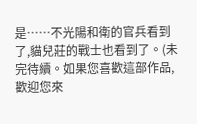是……不光陽和衛的官兵看到了,貓兒莊的戰士也看到了。(未完待續。如果您喜歡這部作品,歡迎您來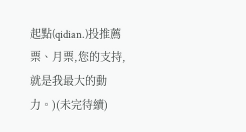起點(qidian.)投推薦票、月票,您的支持,就是我最大的動力。)(未完待續)